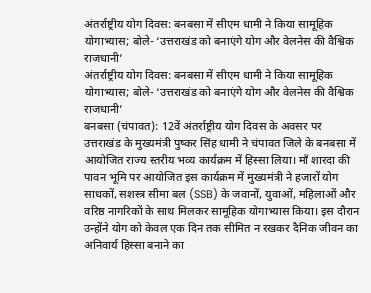अंतर्राष्ट्रीय योग दिवस: बनबसा में सीएम धामी ने किया सामूहिक योगाभ्यास; बोले- ‘उत्तराखंड को बनाएंगे योग और वेलनेस की वैश्विक राजधानी’
अंतर्राष्ट्रीय योग दिवस: बनबसा में सीएम धामी ने किया सामूहिक योगाभ्यास; बोले- ‘उत्तराखंड को बनाएंगे योग और वेलनेस की वैश्विक राजधानी’
बनबसा (चंपावत): 12वें अंतर्राष्ट्रीय योग दिवस के अवसर पर उत्तराखंड के मुख्यमंत्री पुष्कर सिंह धामी ने चंपावत जिले के बनबसा में आयोजित राज्य स्तरीय भव्य कार्यक्रम में हिस्सा लिया। माँ शारदा की पावन भूमि पर आयोजित इस कार्यक्रम में मुख्यमंत्री ने हजारों योग साधकों, सशस्त्र सीमा बल (SSB) के जवानों, युवाओं, महिलाओं और वरिष्ठ नागरिकों के साथ मिलकर सामूहिक योगाभ्यास किया। इस दौरान उन्होंने योग को केवल एक दिन तक सीमित न रखकर दैनिक जीवन का अनिवार्य हिस्सा बनाने का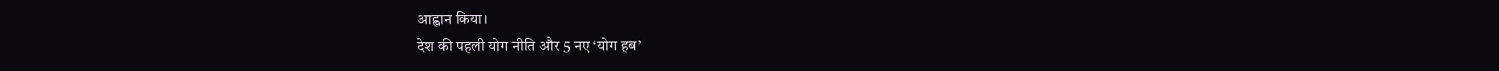आह्वान किया।
देश की पहली योग नीति और 5 नए ‘योग हब’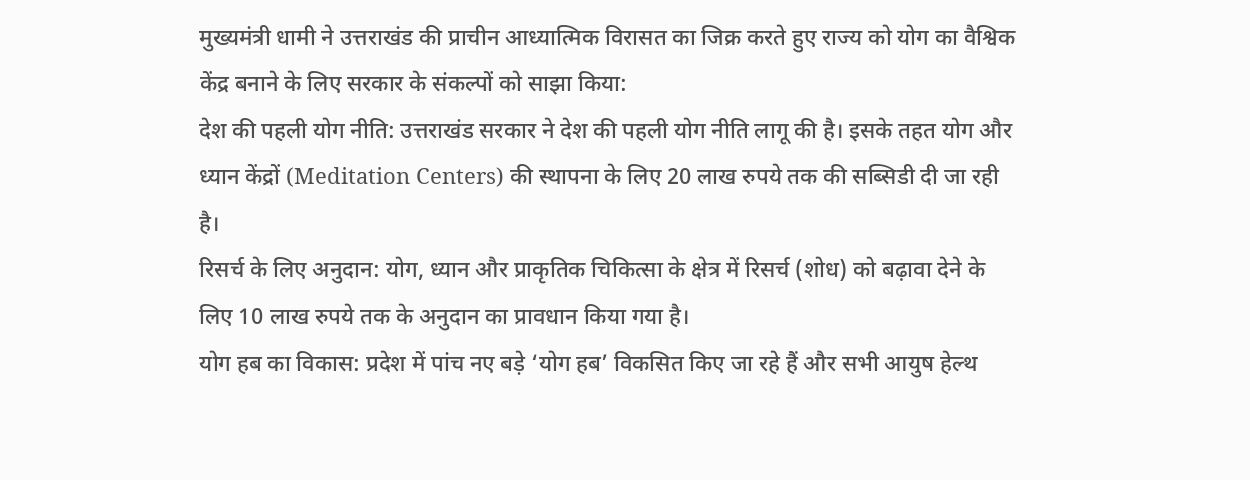मुख्यमंत्री धामी ने उत्तराखंड की प्राचीन आध्यात्मिक विरासत का जिक्र करते हुए राज्य को योग का वैश्विक केंद्र बनाने के लिए सरकार के संकल्पों को साझा किया:
देश की पहली योग नीति: उत्तराखंड सरकार ने देश की पहली योग नीति लागू की है। इसके तहत योग और ध्यान केंद्रों (Meditation Centers) की स्थापना के लिए 20 लाख रुपये तक की सब्सिडी दी जा रही है।
रिसर्च के लिए अनुदान: योग, ध्यान और प्राकृतिक चिकित्सा के क्षेत्र में रिसर्च (शोध) को बढ़ावा देने के लिए 10 लाख रुपये तक के अनुदान का प्रावधान किया गया है।
योग हब का विकास: प्रदेश में पांच नए बड़े ‘योग हब’ विकसित किए जा रहे हैं और सभी आयुष हेल्थ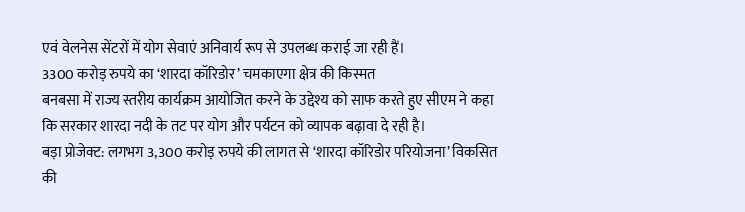एवं वेलनेस सेंटरों में योग सेवाएं अनिवार्य रूप से उपलब्ध कराई जा रही हैं।
3300 करोड़ रुपये का ‘शारदा कॉरिडोर’ चमकाएगा क्षेत्र की किस्मत
बनबसा में राज्य स्तरीय कार्यक्रम आयोजित करने के उद्देश्य को साफ करते हुए सीएम ने कहा कि सरकार शारदा नदी के तट पर योग और पर्यटन को व्यापक बढ़ावा दे रही है।
बड़ा प्रोजेक्ट: लगभग 3,300 करोड़ रुपये की लागत से ‘शारदा कॉरिडोर परियोजना’ विकसित की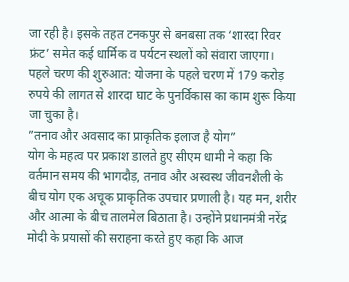जा रही है। इसके तहत टनकपुर से बनबसा तक ‘शारदा रिवर फ्रंट’ समेत कई धार्मिक व पर्यटन स्थलों को संवारा जाएगा।
पहले चरण की शुरुआत: योजना के पहले चरण में 179 करोड़ रुपये की लागत से शारदा घाट के पुनर्विकास का काम शुरू किया जा चुका है।
”तनाव और अवसाद का प्राकृतिक इलाज है योग”
योग के महत्व पर प्रकाश डालते हुए सीएम धामी ने कहा कि वर्तमान समय की भागदौड़, तनाव और अस्वस्थ जीवनशैली के बीच योग एक अचूक प्राकृतिक उपचार प्रणाली है। यह मन, शरीर और आत्मा के बीच तालमेल बिठाता है। उन्होंने प्रधानमंत्री नरेंद्र मोदी के प्रयासों की सराहना करते हुए कहा कि आज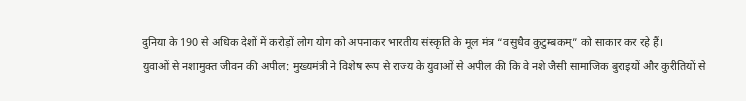दुनिया के 190 से अधिक देशों में करोड़ों लोग योग को अपनाकर भारतीय संस्कृति के मूल मंत्र “वसुधैव कुटुम्बकम्” को साकार कर रहे हैं।
युवाओं से नशामुक्त जीवन की अपील: मुख्यमंत्री ने विशेष रूप से राज्य के युवाओं से अपील की कि वे नशे जैसी सामाजिक बुराइयों और कुरीतियों से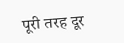पूरी तरह दूर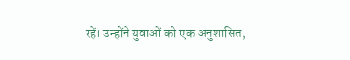रहें। उन्होंने युवाओं को एक अनुशासित,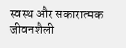स्वस्थ और सकारात्मक जीवनशैली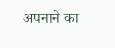अपनाने का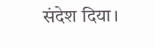संदेश दिया।